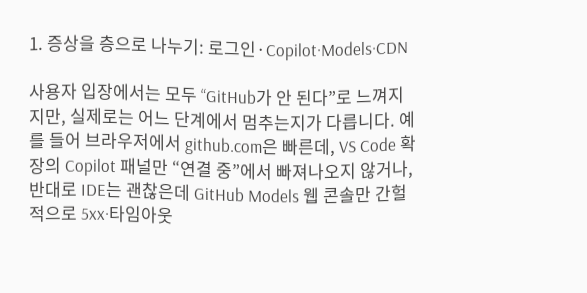1. 증상을 층으로 나누기: 로그인·Copilot·Models·CDN

사용자 입장에서는 모두 “GitHub가 안 된다”로 느껴지지만, 실제로는 어느 단계에서 멈추는지가 다릅니다. 예를 들어 브라우저에서 github.com은 빠른데, VS Code 확장의 Copilot 패널만 “연결 중”에서 빠져나오지 않거나, 반대로 IDE는 괜찮은데 GitHub Models 웹 콘솔만 간헐적으로 5xx·타임아웃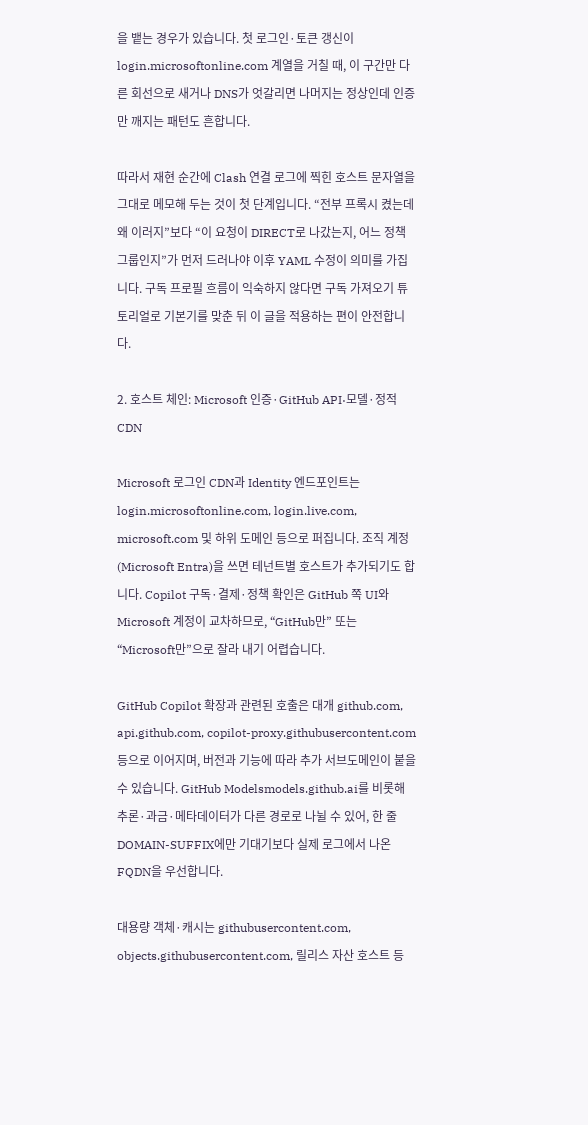을 뱉는 경우가 있습니다. 첫 로그인·토큰 갱신이 login.microsoftonline.com 계열을 거칠 때, 이 구간만 다른 회선으로 새거나 DNS가 엇갈리면 나머지는 정상인데 인증만 깨지는 패턴도 흔합니다.

따라서 재현 순간에 Clash 연결 로그에 찍힌 호스트 문자열을 그대로 메모해 두는 것이 첫 단계입니다. “전부 프록시 켰는데 왜 이러지”보다 “이 요청이 DIRECT로 나갔는지, 어느 정책 그룹인지”가 먼저 드러나야 이후 YAML 수정이 의미를 가집니다. 구독 프로필 흐름이 익숙하지 않다면 구독 가져오기 튜토리얼로 기본기를 맞춘 뒤 이 글을 적용하는 편이 안전합니다.

2. 호스트 체인: Microsoft 인증·GitHub API·모델·정적 CDN

Microsoft 로그인 CDN과 Identity 엔드포인트는 login.microsoftonline.com, login.live.com, microsoft.com 및 하위 도메인 등으로 퍼집니다. 조직 계정(Microsoft Entra)을 쓰면 테넌트별 호스트가 추가되기도 합니다. Copilot 구독·결제·정책 확인은 GitHub 쪽 UI와 Microsoft 계정이 교차하므로, “GitHub만” 또는 “Microsoft만”으로 잘라 내기 어렵습니다.

GitHub Copilot 확장과 관련된 호출은 대개 github.com, api.github.com, copilot-proxy.githubusercontent.com 등으로 이어지며, 버전과 기능에 따라 추가 서브도메인이 붙을 수 있습니다. GitHub Modelsmodels.github.ai를 비롯해 추론·과금·메타데이터가 다른 경로로 나뉠 수 있어, 한 줄 DOMAIN-SUFFIX에만 기대기보다 실제 로그에서 나온 FQDN을 우선합니다.

대용량 객체·캐시는 githubusercontent.com, objects.githubusercontent.com, 릴리스 자산 호스트 등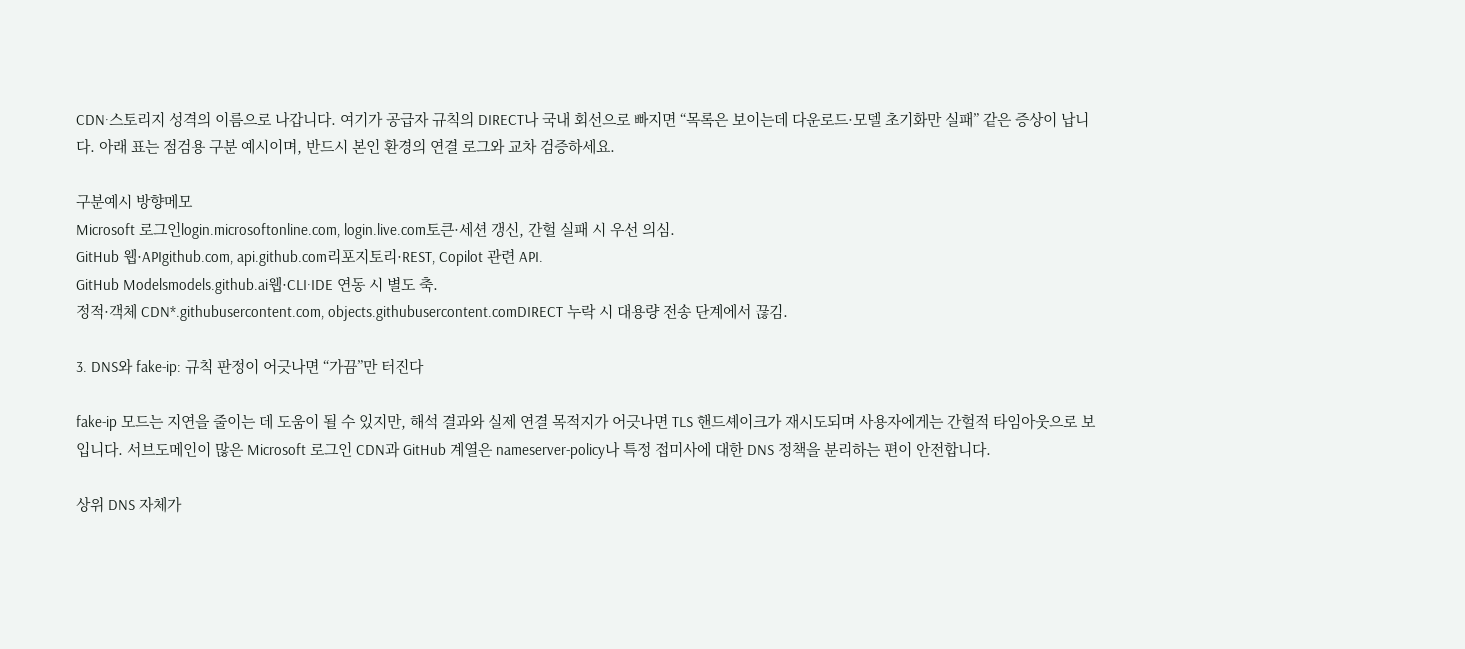CDN·스토리지 성격의 이름으로 나갑니다. 여기가 공급자 규칙의 DIRECT나 국내 회선으로 빠지면 “목록은 보이는데 다운로드·모델 초기화만 실패” 같은 증상이 납니다. 아래 표는 점검용 구분 예시이며, 반드시 본인 환경의 연결 로그와 교차 검증하세요.

구분예시 방향메모
Microsoft 로그인login.microsoftonline.com, login.live.com토큰·세션 갱신, 간헐 실패 시 우선 의심.
GitHub 웹·APIgithub.com, api.github.com리포지토리·REST, Copilot 관련 API.
GitHub Modelsmodels.github.ai웹·CLI·IDE 연동 시 별도 축.
정적·객체 CDN*.githubusercontent.com, objects.githubusercontent.comDIRECT 누락 시 대용량 전송 단계에서 끊김.

3. DNS와 fake-ip: 규칙 판정이 어긋나면 “가끔”만 터진다

fake-ip 모드는 지연을 줄이는 데 도움이 될 수 있지만, 해석 결과와 실제 연결 목적지가 어긋나면 TLS 핸드셰이크가 재시도되며 사용자에게는 간헐적 타임아웃으로 보입니다. 서브도메인이 많은 Microsoft 로그인 CDN과 GitHub 계열은 nameserver-policy나 특정 접미사에 대한 DNS 정책을 분리하는 편이 안전합니다.

상위 DNS 자체가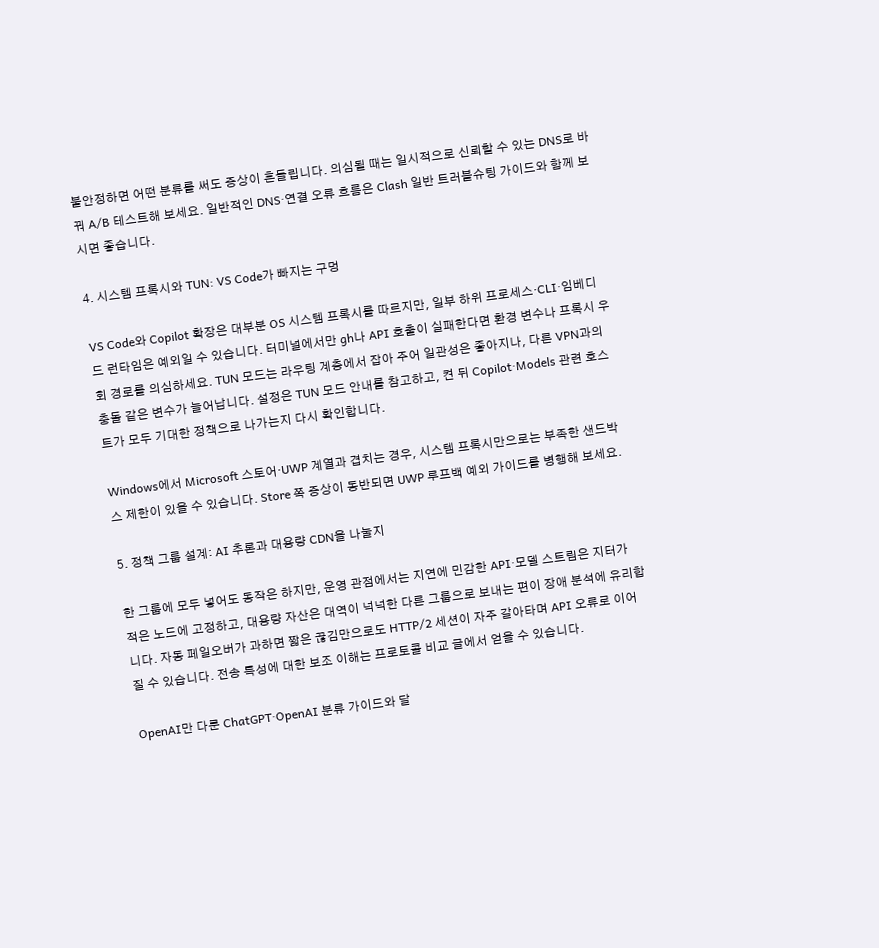불안정하면 어떤 분류를 써도 증상이 흔들립니다. 의심될 때는 일시적으로 신뢰할 수 있는 DNS로 바꿔 A/B 테스트해 보세요. 일반적인 DNS·연결 오류 흐름은 Clash 일반 트러블슈팅 가이드와 함께 보시면 좋습니다.

4. 시스템 프록시와 TUN: VS Code가 빠지는 구멍

VS Code와 Copilot 확장은 대부분 OS 시스템 프록시를 따르지만, 일부 하위 프로세스·CLI·임베디드 런타임은 예외일 수 있습니다. 터미널에서만 gh나 API 호출이 실패한다면 환경 변수나 프록시 우회 경로를 의심하세요. TUN 모드는 라우팅 계층에서 잡아 주어 일관성은 좋아지나, 다른 VPN과의 충돌 같은 변수가 늘어납니다. 설정은 TUN 모드 안내를 참고하고, 켠 뒤 Copilot·Models 관련 호스트가 모두 기대한 정책으로 나가는지 다시 확인합니다.

Windows에서 Microsoft 스토어·UWP 계열과 겹치는 경우, 시스템 프록시만으로는 부족한 샌드박스 제한이 있을 수 있습니다. Store 쪽 증상이 동반되면 UWP 루프백 예외 가이드를 병행해 보세요.

5. 정책 그룹 설계: AI 추론과 대용량 CDN을 나눌지

한 그룹에 모두 넣어도 동작은 하지만, 운영 관점에서는 지연에 민감한 API·모델 스트림은 지터가 적은 노드에 고정하고, 대용량 자산은 대역이 넉넉한 다른 그룹으로 보내는 편이 장애 분석에 유리합니다. 자동 페일오버가 과하면 짧은 끊김만으로도 HTTP/2 세션이 자주 갈아타며 API 오류로 이어질 수 있습니다. 전송 특성에 대한 보조 이해는 프로토콜 비교 글에서 얻을 수 있습니다.

OpenAI만 다룬 ChatGPT·OpenAI 분류 가이드와 달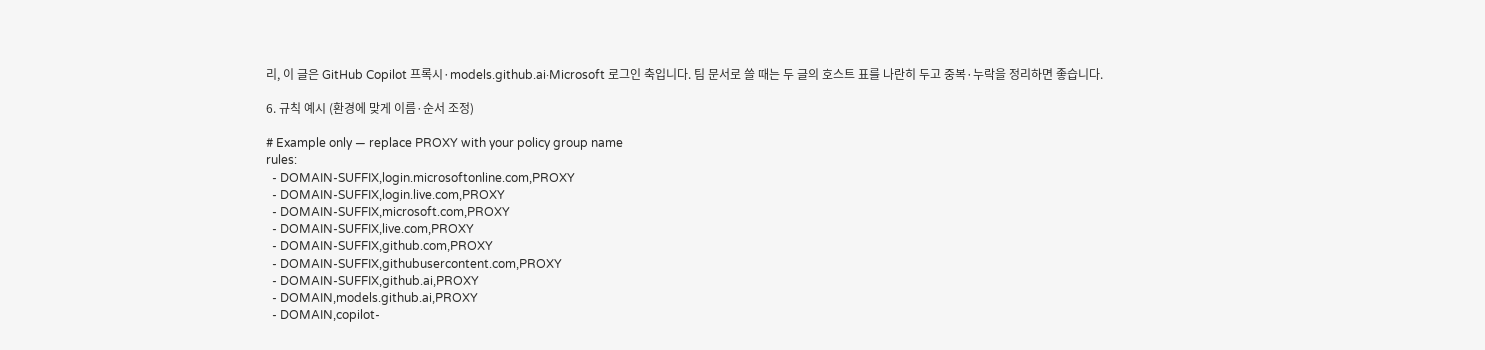리, 이 글은 GitHub Copilot 프록시·models.github.ai·Microsoft 로그인 축입니다. 팀 문서로 쓸 때는 두 글의 호스트 표를 나란히 두고 중복·누락을 정리하면 좋습니다.

6. 규칙 예시 (환경에 맞게 이름·순서 조정)

# Example only — replace PROXY with your policy group name
rules:
  - DOMAIN-SUFFIX,login.microsoftonline.com,PROXY
  - DOMAIN-SUFFIX,login.live.com,PROXY
  - DOMAIN-SUFFIX,microsoft.com,PROXY
  - DOMAIN-SUFFIX,live.com,PROXY
  - DOMAIN-SUFFIX,github.com,PROXY
  - DOMAIN-SUFFIX,githubusercontent.com,PROXY
  - DOMAIN-SUFFIX,github.ai,PROXY
  - DOMAIN,models.github.ai,PROXY
  - DOMAIN,copilot-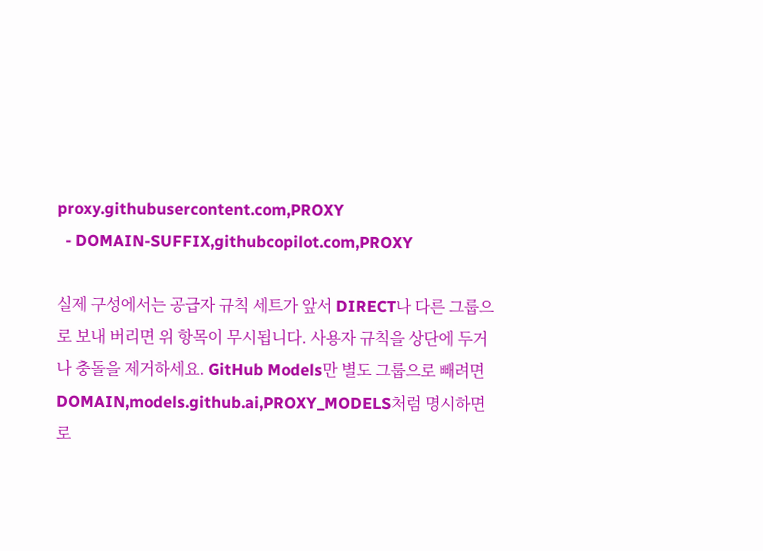proxy.githubusercontent.com,PROXY
  - DOMAIN-SUFFIX,githubcopilot.com,PROXY

실제 구성에서는 공급자 규칙 세트가 앞서 DIRECT나 다른 그룹으로 보내 버리면 위 항목이 무시됩니다. 사용자 규칙을 상단에 두거나 충돌을 제거하세요. GitHub Models만 별도 그룹으로 빼려면 DOMAIN,models.github.ai,PROXY_MODELS처럼 명시하면 로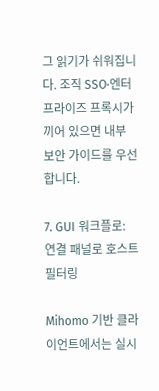그 읽기가 쉬워집니다. 조직 SSO·엔터프라이즈 프록시가 끼어 있으면 내부 보안 가이드를 우선합니다.

7. GUI 워크플로: 연결 패널로 호스트 필터링

Mihomo 기반 클라이언트에서는 실시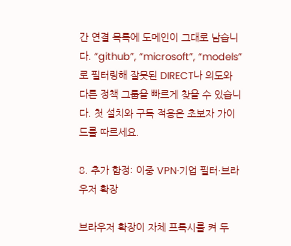간 연결 목록에 도메인이 그대로 남습니다. “github”, “microsoft”, “models”로 필터링해 잘못된 DIRECT나 의도와 다른 정책 그룹을 빠르게 찾을 수 있습니다. 첫 설치와 구독 적용은 초보자 가이드를 따르세요.

8. 추가 함정: 이중 VPN·기업 필터·브라우저 확장

브라우저 확장이 자체 프록시를 켜 두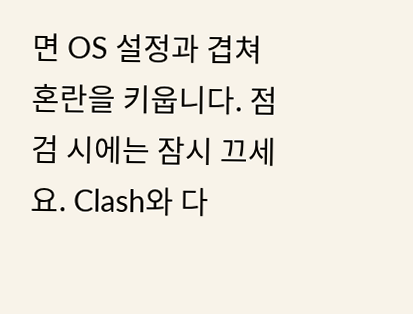면 OS 설정과 겹쳐 혼란을 키웁니다. 점검 시에는 잠시 끄세요. Clash와 다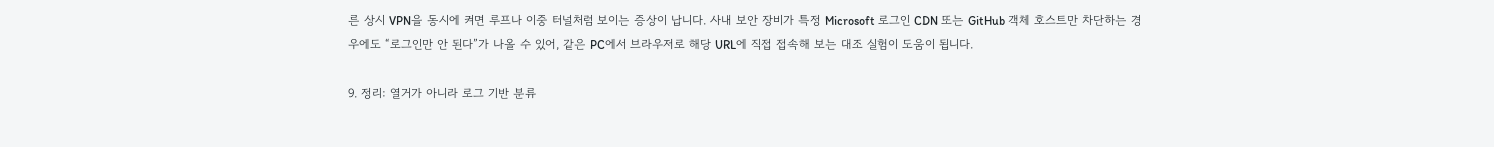른 상시 VPN을 동시에 켜면 루프나 이중 터널처럼 보이는 증상이 납니다. 사내 보안 장비가 특정 Microsoft 로그인 CDN 또는 GitHub 객체 호스트만 차단하는 경우에도 “로그인만 안 된다”가 나올 수 있어, 같은 PC에서 브라우저로 해당 URL에 직접 접속해 보는 대조 실험이 도움이 됩니다.

9. 정리: 열거가 아니라 로그 기반 분류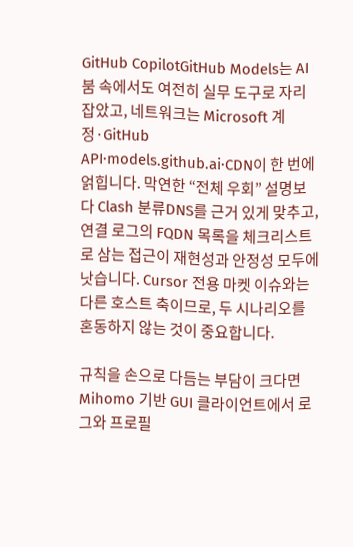GitHub CopilotGitHub Models는 AI 붐 속에서도 여전히 실무 도구로 자리 잡았고, 네트워크는 Microsoft 계정·GitHub API·models.github.ai·CDN이 한 번에 얽힙니다. 막연한 “전체 우회” 설명보다 Clash 분류DNS를 근거 있게 맞추고, 연결 로그의 FQDN 목록을 체크리스트로 삼는 접근이 재현성과 안정성 모두에 낫습니다. Cursor 전용 마켓 이슈와는 다른 호스트 축이므로, 두 시나리오를 혼동하지 않는 것이 중요합니다.

규칙을 손으로 다듬는 부담이 크다면 Mihomo 기반 GUI 클라이언트에서 로그와 프로필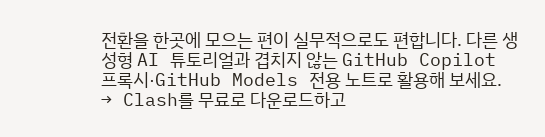전환을 한곳에 모으는 편이 실무적으로도 편합니다. 다른 생성형 AI 튜토리얼과 겹치지 않는 GitHub Copilot 프록시·GitHub Models 전용 노트로 활용해 보세요. → Clash를 무료로 다운로드하고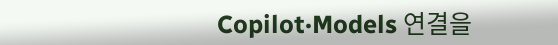Copilot·Models 연결을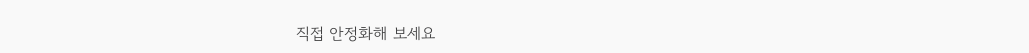직접 안정화해 보세요